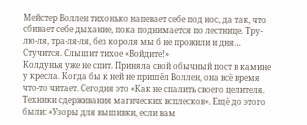Мейстер Воллен тихонько напевает себе под нос, да так, что сбивает себе дыхание, пока поднимается по лестнице. Тру-лю-ля, тра-ля-ля, без короля мы б не прожили и дня…
Стучится. Слышит тихое «Войдите!»
Колдунья уже не спит. Приняла свой обычный пост в камине у кресла. Когда бы к ней не пришёл Воллен, она всё время что-то читает. Сегодня это «Как не спалить своего целителя. Техники сдерживания магических всплесков». Ещё до этого были: «Узоры для вышивки, если вам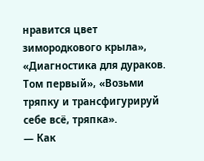нравится цвет зимородкового крыла», «Диагностика для дураков. Том первый», «Возьми тряпку и трансфигурируй себе всё, тряпка».
— Как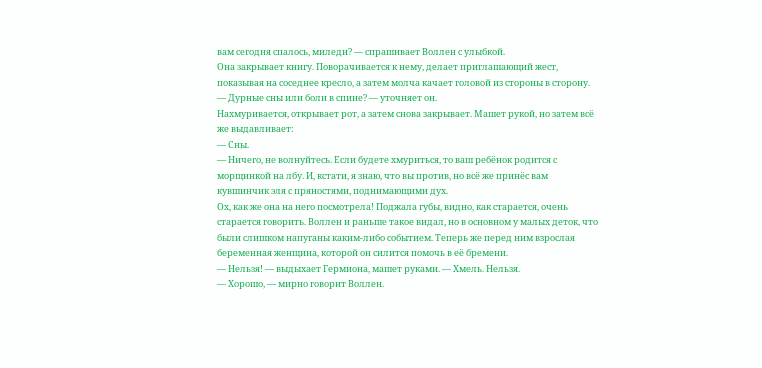вам сегодня спалось, миледи? — спрашивает Воллен с улыбкой.
Она закрывает книгу. Поворачивается к нему, делает приглашающий жест, показывая на соседнее кресло, а затем молча качает головой из стороны в сторону.
— Дурные сны или боли в спине? — уточняет он.
Нахмуривается, открывает рот, а затем снова закрывает. Машет рукой, но затем всё же выдавливает:
— Сны.
— Ничего, не волнуйтесь. Если будете хмуриться, то ваш ребёнок родится с морщинкой на лбу. И, кстати, я знаю, что вы против, но всё же принёс вам кувшинчик эля с пряностями, поднимающими дух.
Ох, как же она на него посмотрела! Поджала губы, видно, как старается, очень старается говорить. Воллен и раньше такое видал, но в основном у малых деток, что были слишком напуганы каким-либо событием. Теперь же перед ним взрослая беременная женщина, которой он силится помочь в её бремени.
— Нельзя! — выдыхает Гермиона, машет руками. — Хмель. Нельзя.
— Хорошо, — мирно говорит Воллен.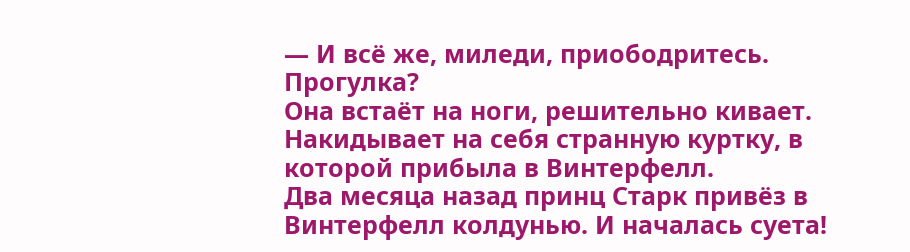— И всё же, миледи, приободритесь. Прогулка?
Она встаёт на ноги, решительно кивает. Накидывает на себя странную куртку, в которой прибыла в Винтерфелл.
Два месяца назад принц Старк привёз в Винтерфелл колдунью. И началась суета!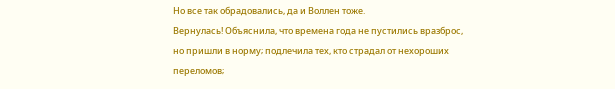Но все так обрадовались, да и Воллен тоже.
Вернулась! Объяснила, что времена года не пустились вразброс, но пришли в норму; подлечила тех, кто страдал от нехороших переломов;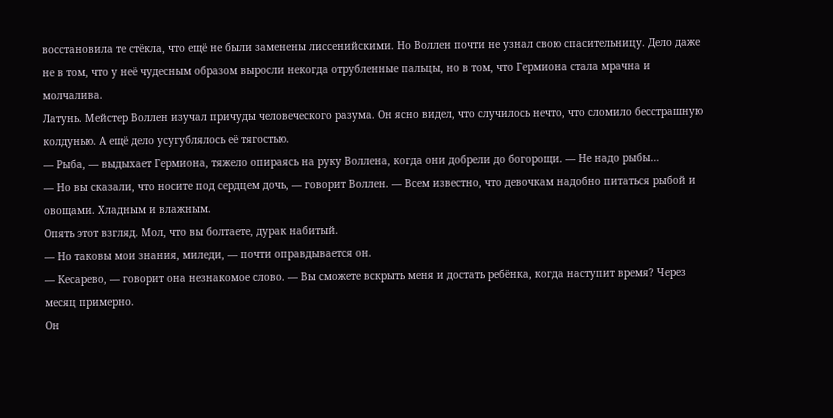восстановила те стёкла, что ещё не были заменены лиссенийскими. Но Воллен почти не узнал свою спасительницу. Дело даже не в том, что у неё чудесным образом выросли некогда отрубленные пальцы, но в том, что Гермиона стала мрачна и молчалива.
Латунь. Мейстер Воллен изучал причуды человеческого разума. Он ясно видел, что случилось нечто, что сломило бесстрашную колдунью. А ещё дело усугублялось её тягостью.
— Рыба, — выдыхает Гермиона, тяжело опираясь на руку Воллена, когда они добрели до богорощи. — Не надо рыбы…
— Но вы сказали, что носите под сердцем дочь, — говорит Воллен. — Всем известно, что девочкам надобно питаться рыбой и овощами. Хладным и влажным.
Опять этот взгляд. Мол, что вы болтаете, дурак набитый.
— Но таковы мои знания, миледи, — почти оправдывается он.
— Кесарево, — говорит она незнакомое слово. — Вы сможете вскрыть меня и достать ребёнка, когда наступит время? Через месяц примерно.
Он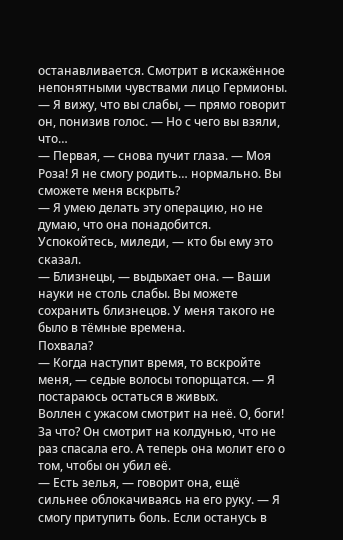останавливается. Смотрит в искажённое непонятными чувствами лицо Гермионы.
— Я вижу, что вы слабы, — прямо говорит он, понизив голос. — Но с чего вы взяли, что…
— Первая, — снова пучит глаза. — Моя Роза! Я не смогу родить… нормально. Вы сможете меня вскрыть?
— Я умею делать эту операцию, но не думаю, что она понадобится. Успокойтесь, миледи, — кто бы ему это сказал.
— Близнецы, — выдыхает она. — Ваши науки не столь слабы. Вы можете сохранить близнецов. У меня такого не было в тёмные времена.
Похвала?
— Когда наступит время, то вскройте меня, — седые волосы топорщатся. — Я постараюсь остаться в живых.
Воллен с ужасом смотрит на неё. О, боги! За что? Он смотрит на колдунью, что не раз спасала его. А теперь она молит его о том, чтобы он убил её.
— Есть зелья, — говорит она, ещё сильнее облокачиваясь на его руку. — Я смогу притупить боль. Если останусь в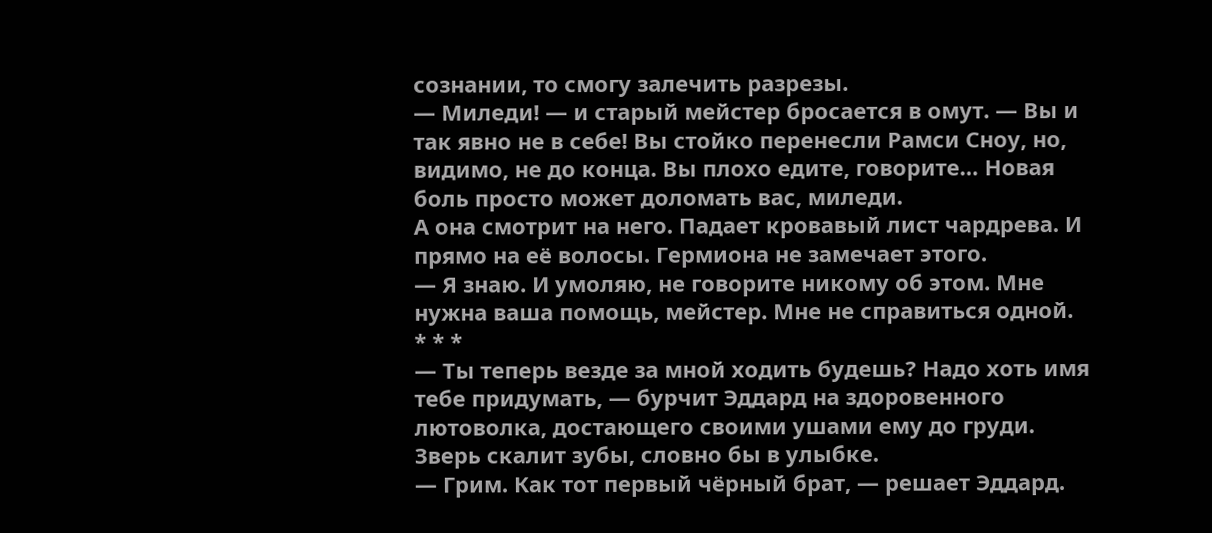сознании, то смогу залечить разрезы.
— Миледи! — и старый мейстер бросается в омут. — Вы и так явно не в себе! Вы стойко перенесли Рамси Сноу, но, видимо, не до конца. Вы плохо едите, говорите… Новая боль просто может доломать вас, миледи.
А она смотрит на него. Падает кровавый лист чардрева. И прямо на её волосы. Гермиона не замечает этого.
— Я знаю. И умоляю, не говорите никому об этом. Мне нужна ваша помощь, мейстер. Мне не справиться одной.
* * *
— Ты теперь везде за мной ходить будешь? Надо хоть имя тебе придумать, — бурчит Эддард на здоровенного лютоволка, достающего своими ушами ему до груди.
Зверь скалит зубы, словно бы в улыбке.
— Грим. Как тот первый чёрный брат, — решает Эддард.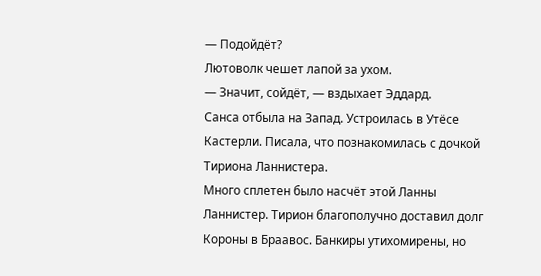— Подойдёт?
Лютоволк чешет лапой за ухом.
— Значит, сойдёт, — вздыхает Эддард.
Санса отбыла на Запад. Устроилась в Утёсе Кастерли. Писала, что познакомилась с дочкой Тириона Ланнистера.
Много сплетен было насчёт этой Ланны Ланнистер. Тирион благополучно доставил долг Короны в Браавос. Банкиры утихомирены, но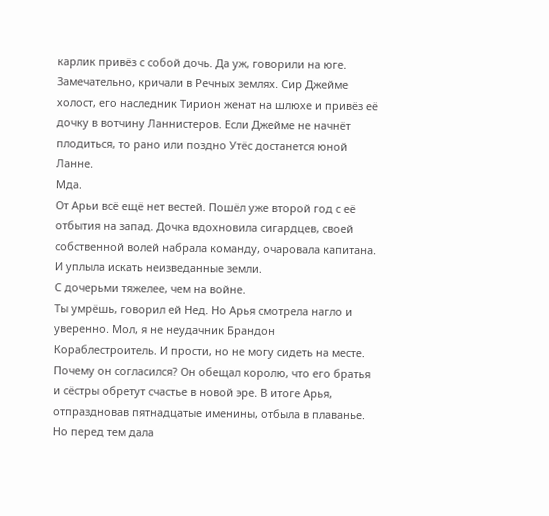карлик привёз с собой дочь. Да уж, говорили на юге. Замечательно, кричали в Речных землях. Сир Джейме холост, его наследник Тирион женат на шлюхе и привёз её дочку в вотчину Ланнистеров. Если Джейме не начнёт плодиться, то рано или поздно Утёс достанется юной Ланне.
Мда.
От Арьи всё ещё нет вестей. Пошёл уже второй год с её отбытия на запад. Дочка вдохновила сигардцев, своей собственной волей набрала команду, очаровала капитана. И уплыла искать неизведанные земли.
С дочерьми тяжелее, чем на войне.
Ты умрёшь, говорил ей Нед. Но Арья смотрела нагло и уверенно. Мол, я не неудачник Брандон Кораблестроитель. И прости, но не могу сидеть на месте.
Почему он согласился? Он обещал королю, что его братья и сёстры обретут счастье в новой эре. В итоге Арья, отпраздновав пятнадцатые именины, отбыла в плаванье. Но перед тем дала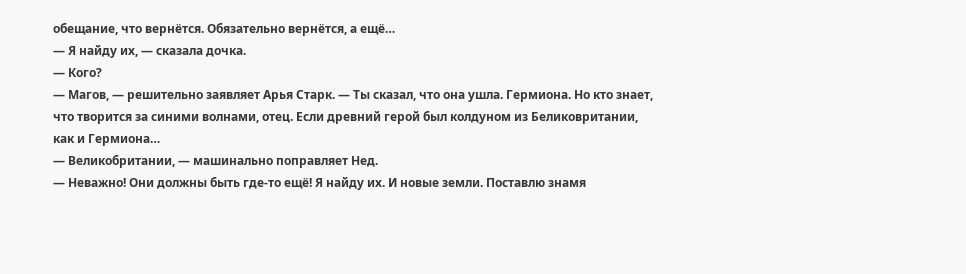обещание, что вернётся. Обязательно вернётся, а ещё…
— Я найду их, — сказала дочка.
— Кого?
— Магов, — решительно заявляет Арья Старк. — Ты сказал, что она ушла. Гермиона. Но кто знает, что творится за синими волнами, отец. Если древний герой был колдуном из Беликовритании, как и Гермиона…
— Великобритании, — машинально поправляет Нед.
— Неважно! Они должны быть где-то ещё! Я найду их. И новые земли. Поставлю знамя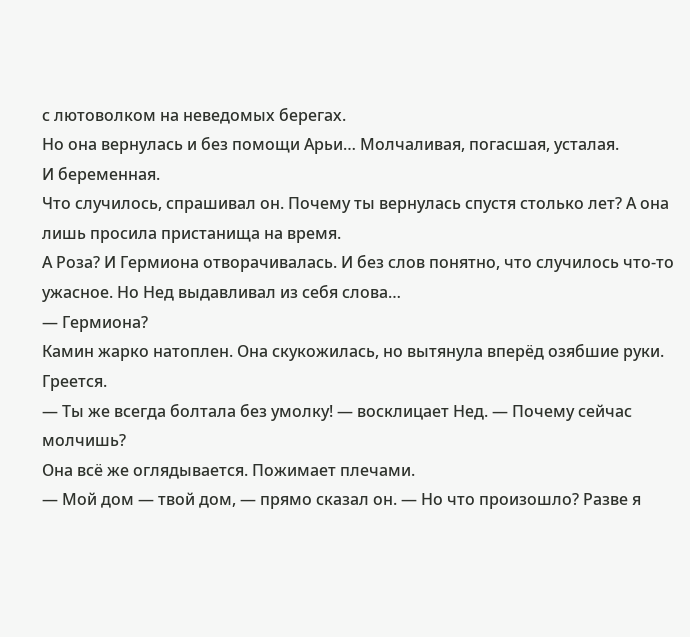с лютоволком на неведомых берегах.
Но она вернулась и без помощи Арьи… Молчаливая, погасшая, усталая.
И беременная.
Что случилось, спрашивал он. Почему ты вернулась спустя столько лет? А она лишь просила пристанища на время.
А Роза? И Гермиона отворачивалась. И без слов понятно, что случилось что-то ужасное. Но Нед выдавливал из себя слова…
— Гермиона?
Камин жарко натоплен. Она скукожилась, но вытянула вперёд озябшие руки. Греется.
— Ты же всегда болтала без умолку! — восклицает Нед. — Почему сейчас молчишь?
Она всё же оглядывается. Пожимает плечами.
— Мой дом — твой дом, — прямо сказал он. — Но что произошло? Разве я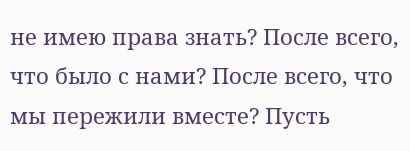не имею права знать? После всего, что было с нами? После всего, что мы пережили вместе? Пусть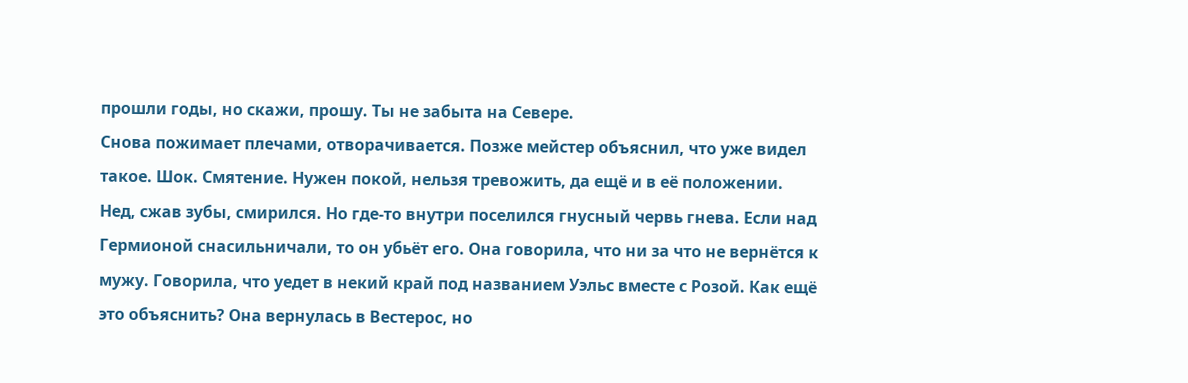прошли годы, но скажи, прошу. Ты не забыта на Севере.
Снова пожимает плечами, отворачивается. Позже мейстер объяснил, что уже видел такое. Шок. Смятение. Нужен покой, нельзя тревожить, да ещё и в её положении.
Нед, сжав зубы, смирился. Но где-то внутри поселился гнусный червь гнева. Если над Гермионой снасильничали, то он убьёт его. Она говорила, что ни за что не вернётся к мужу. Говорила, что уедет в некий край под названием Уэльс вместе с Розой. Как ещё это объяснить? Она вернулась в Вестерос, но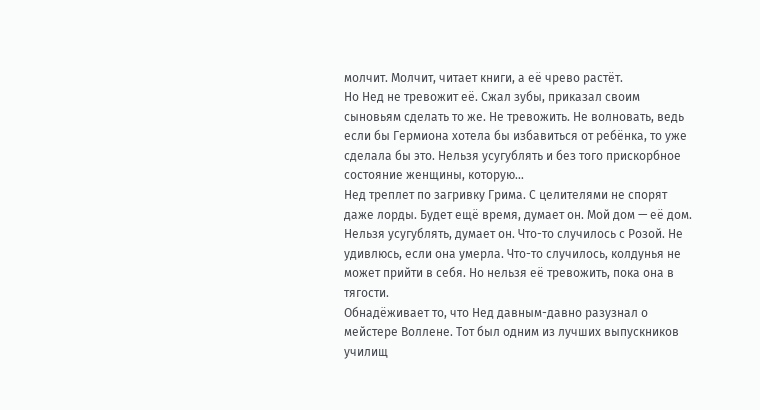молчит. Молчит, читает книги, а её чрево растёт.
Но Нед не тревожит её. Сжал зубы, приказал своим сыновьям сделать то же. Не тревожить. Не волновать, ведь если бы Гермиона хотела бы избавиться от ребёнка, то уже сделала бы это. Нельзя усугублять и без того прискорбное состояние женщины, которую…
Нед треплет по загривку Грима. С целителями не спорят даже лорды. Будет ещё время, думает он. Мой дом — её дом.
Нельзя усугублять, думает он. Что-то случилось с Розой. Не удивлюсь, если она умерла. Что-то случилось, колдунья не может прийти в себя. Но нельзя её тревожить, пока она в тягости.
Обнадёживает то, что Нед давным-давно разузнал о мейстере Воллене. Тот был одним из лучших выпускников училищ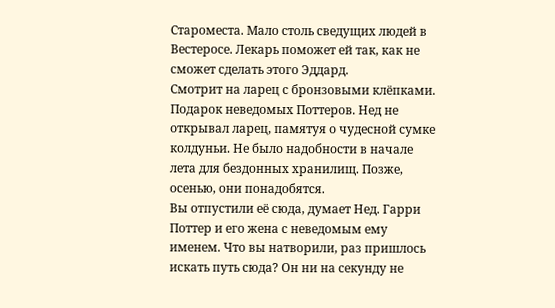Староместа. Мало столь сведущих людей в Вестеросе. Лекарь поможет ей так, как не сможет сделать этого Эддард.
Смотрит на ларец с бронзовыми клёпками. Подарок неведомых Поттеров. Нед не открывал ларец, памятуя о чудесной сумке колдуньи. Не было надобности в начале лета для бездонных хранилищ. Позже, осенью, они понадобятся.
Вы отпустили её сюда, думает Нед. Гарри Поттер и его жена с неведомым ему именем. Что вы натворили, раз пришлось искать путь сюда? Он ни на секунду не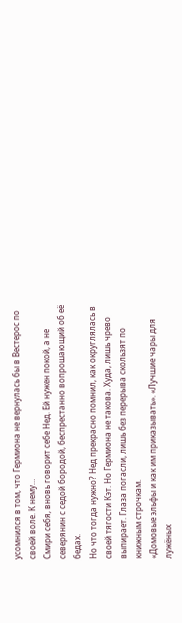усомнился в том, что Гермиона не вернулась бы в Вестерос по своей воле. К нему…
Смири себя, вновь говорит себе Нед. Ей нужен покой, а не северянин с седой бородой, беспрестанно вопрошающий об её бедах.
Но что тогда нужно? Нед прекрасно помнил, как округлялась в своей тягости Кэт. Но Гермиона не такова. Худа, лишь чрево выпирает. Глаза погасли, лишь без перерыва скользят по книжным строчкам.
«Домовые эльфы и как им приказывать». «Лучшие чары для лужёных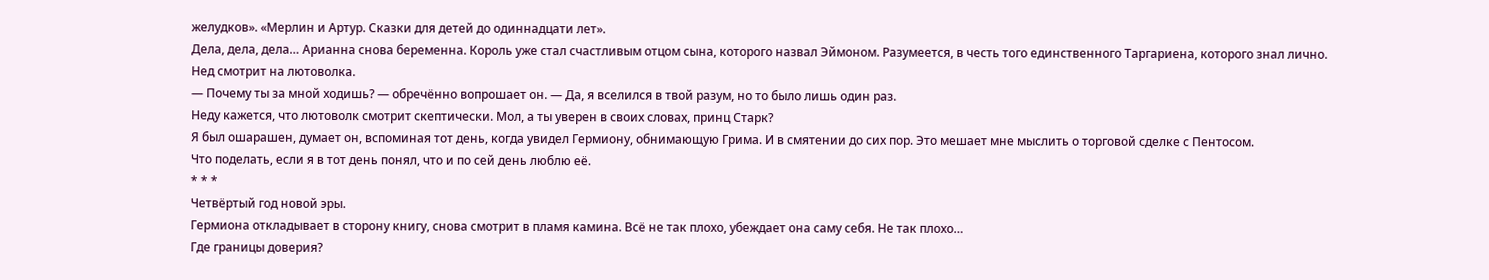желудков». «Мерлин и Артур. Сказки для детей до одиннадцати лет».
Дела, дела, дела… Арианна снова беременна. Король уже стал счастливым отцом сына, которого назвал Эймоном. Разумеется, в честь того единственного Таргариена, которого знал лично.
Нед смотрит на лютоволка.
— Почему ты за мной ходишь? — обречённо вопрошает он. — Да, я вселился в твой разум, но то было лишь один раз.
Неду кажется, что лютоволк смотрит скептически. Мол, а ты уверен в своих словах, принц Старк?
Я был ошарашен, думает он, вспоминая тот день, когда увидел Гермиону, обнимающую Грима. И в смятении до сих пор. Это мешает мне мыслить о торговой сделке с Пентосом.
Что поделать, если я в тот день понял, что и по сей день люблю её.
* * *
Четвёртый год новой эры.
Гермиона откладывает в сторону книгу, снова смотрит в пламя камина. Всё не так плохо, убеждает она саму себя. Не так плохо…
Где границы доверия?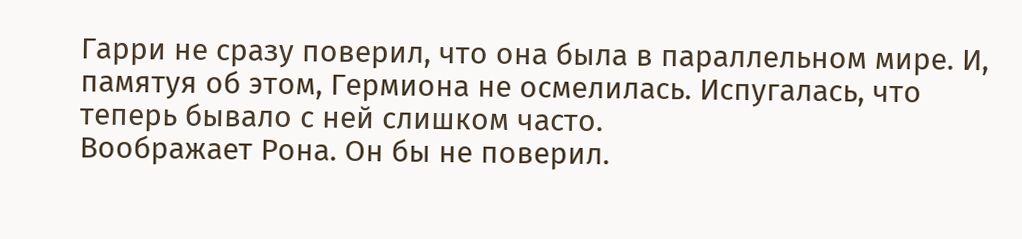Гарри не сразу поверил, что она была в параллельном мире. И, памятуя об этом, Гермиона не осмелилась. Испугалась, что теперь бывало с ней слишком часто.
Воображает Рона. Он бы не поверил.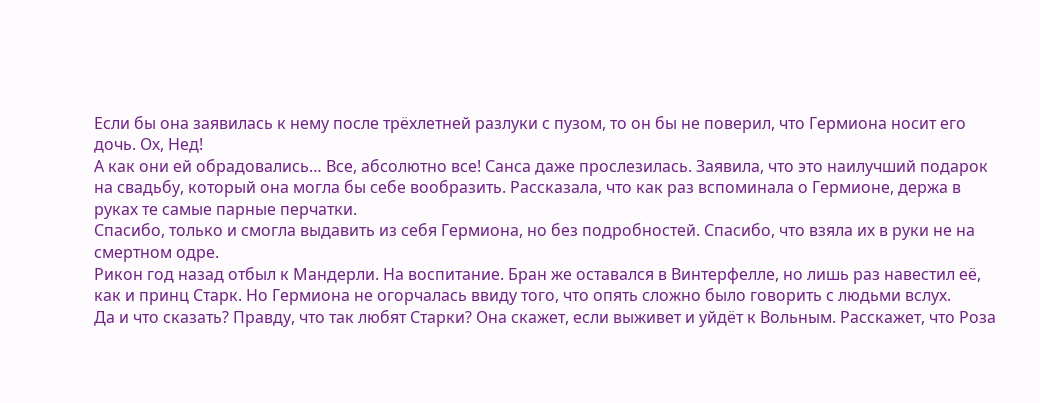Если бы она заявилась к нему после трёхлетней разлуки с пузом, то он бы не поверил, что Гермиона носит его дочь. Ох, Нед!
А как они ей обрадовались… Все, абсолютно все! Санса даже прослезилась. Заявила, что это наилучший подарок на свадьбу, который она могла бы себе вообразить. Рассказала, что как раз вспоминала о Гермионе, держа в руках те самые парные перчатки.
Спасибо, только и смогла выдавить из себя Гермиона, но без подробностей. Спасибо, что взяла их в руки не на смертном одре.
Рикон год назад отбыл к Мандерли. На воспитание. Бран же оставался в Винтерфелле, но лишь раз навестил её, как и принц Старк. Но Гермиона не огорчалась ввиду того, что опять сложно было говорить с людьми вслух.
Да и что сказать? Правду, что так любят Старки? Она скажет, если выживет и уйдёт к Вольным. Расскажет, что Роза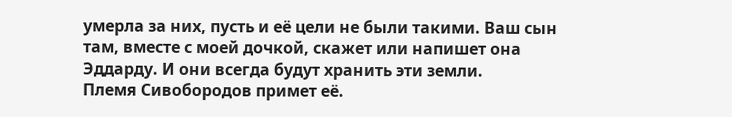умерла за них, пусть и её цели не были такими. Ваш сын там, вместе с моей дочкой, скажет или напишет она Эддарду. И они всегда будут хранить эти земли.
Племя Сивобородов примет её.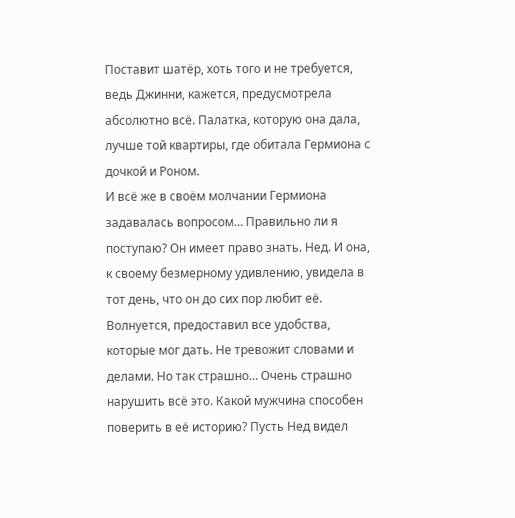Поставит шатёр, хоть того и не требуется, ведь Джинни, кажется, предусмотрела абсолютно всё. Палатка, которую она дала, лучше той квартиры, где обитала Гермиона с дочкой и Роном.
И всё же в своём молчании Гермиона задавалась вопросом… Правильно ли я поступаю? Он имеет право знать. Нед. И она, к своему безмерному удивлению, увидела в тот день, что он до сих пор любит её. Волнуется, предоставил все удобства, которые мог дать. Не тревожит словами и делами. Но так страшно… Очень страшно нарушить всё это. Какой мужчина способен поверить в её историю? Пусть Нед видел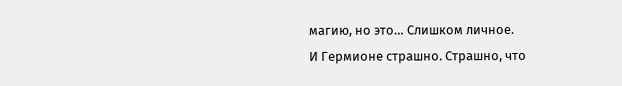магию, но это… Слишком личное.
И Гермионе страшно. Страшно, что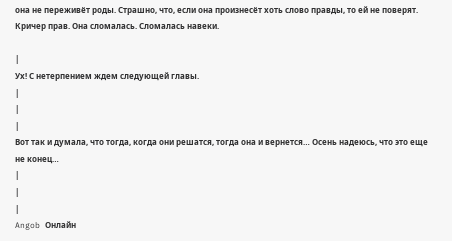она не переживёт роды. Страшно, что, если она произнесёт хоть слово правды, то ей не поверят.
Кричер прав. Она сломалась. Сломалась навеки.

|
Ух! С нетерпением ждем следующей главы.
|
|
|
Вот так и думала, что тогда, когда они решатся, тогда она и вернется… Осень надеюсь, что это еще не конец…
|
|
|
Angob Онлайн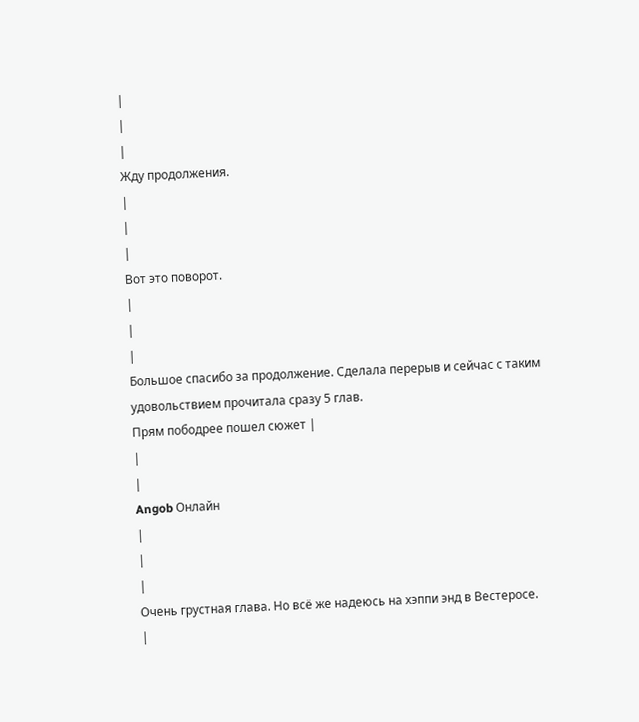|
|
|
Жду продолжения.
|
|
|
Вот это поворот.
|
|
|
Большое спасибо за продолжение. Сделала перерыв и сейчас с таким удовольствием прочитала сразу 5 глав.
Прям пободрее пошел сюжет |
|
|
Angob Онлайн
|
|
|
Очень грустная глава. Но всё же надеюсь на хэппи энд в Вестеросе.
|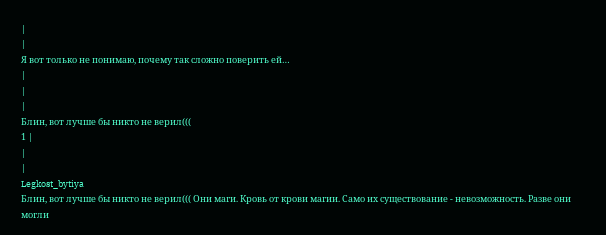|
|
Я вот только не понимаю, почему так сложно поверить ей…
|
|
|
Блин, вот лучше бы никто не верил(((
1 |
|
|
Legkost_bytiya
Блин, вот лучше бы никто не верил((( Они маги. Кровь от крови магии. Само их существование - невозможность. Разве они могли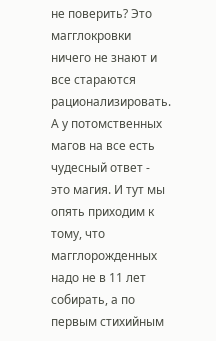не поверить? Это магглокровки ничего не знают и все стараются рационализировать. А у потомственных магов на все есть чудесный ответ - это магия. И тут мы опять приходим к тому, что магглорожденных надо не в 11 лет собирать, а по первым стихийным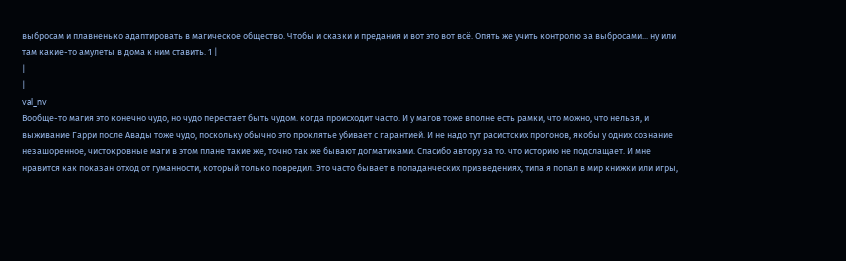выбросам и плавненько адаптировать в магическое общество. Чтобы и сказки и предания и вот это вот всё. Опять же учить контролю за выбросами... ну или там какие-то амулеты в дома к ним ставить. 1 |
|
|
val_nv
Вообще-то магия это конечно чудо, но чудо перестает быть чудом. когда происходит часто. И у магов тоже вполне есть рамки, что можно, что нельзя, и выживание Гарри после Авады тоже чудо, поскольку обычно это проклятье убивает с гарантией. И не надо тут расистских прогонов, якобы у одних сознание незашоренное, чистокровные маги в этом плане такие же, точно так же бывают догматиками. Спасибо автору за то. что историю не подслащает. И мне нравится как показан отход от гуманности, который только повредил. Это часто бывает в попаданческих призведениях, типа я попал в мир книжки или игры,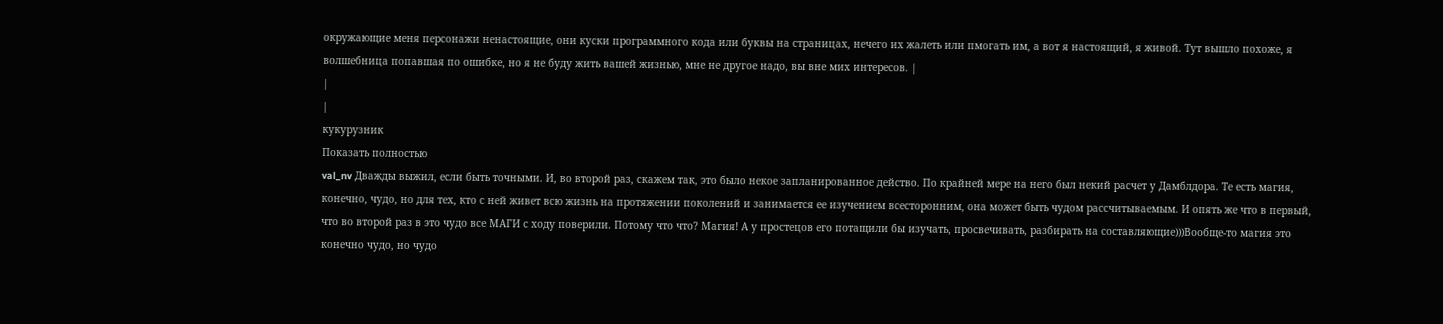окружающие меня персонажи ненастоящие, они куски программного кода или буквы на страницах, нечего их жалеть или пмогать им, а вот я настоящий, я живой. Тут вышло похоже, я волшебница попавшая по ошибке, но я не буду жить вашей жизнью, мне не другое надо, вы вне мих интересов. |
|
|
кукурузник
Показать полностью
val_nv Дважды выжил, если быть точными. И, во второй раз, скажем так, это было некое запланированное действо. По крайней мере на него был некий расчет у Дамблдора. Те есть магия, конечно, чудо, но для тех, кто с ней живет всю жизнь на протяжении поколений и занимается ее изучением всесторонним, она может быть чудом рассчитываемым. И опять же что в первый, что во второй раз в это чудо все МАГИ с ходу поверили. Потому что что? Магия! А у простецов его потащили бы изучать, просвечивать, разбирать на составляющие)))Вообще-то магия это конечно чудо, но чудо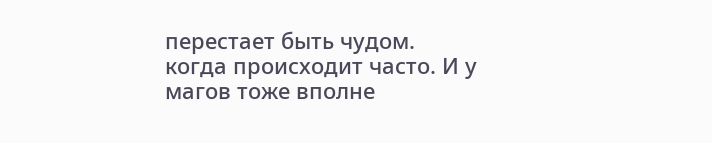перестает быть чудом. когда происходит часто. И у магов тоже вполне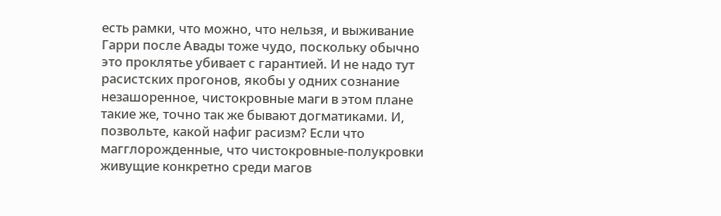есть рамки, что можно, что нельзя, и выживание Гарри после Авады тоже чудо, поскольку обычно это проклятье убивает с гарантией. И не надо тут расистских прогонов, якобы у одних сознание незашоренное, чистокровные маги в этом плане такие же, точно так же бывают догматиками. И, позвольте, какой нафиг расизм? Если что магглорожденные, что чистокровные-полукровки живущие конкретно среди магов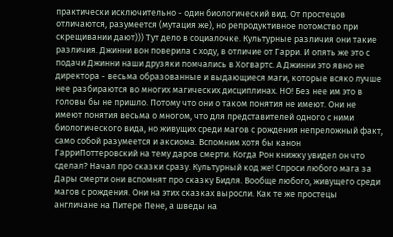практически исключительно - один биологический вид. От простецов отличаются, разумеется (мутация же), но репродуктивное потомство при скрещивании дают))) Тут дело в социалочке. Культурные различия они такие различия. Джинни вон поверила с ходу, в отличие от Гарри. И опять же это с подачи Джинни наши друзяки помчались в Хогвартс. А Джинни это явно не директора - весьма образованные и выдающиеся маги, которые всяко лучше нее разбираются во многих магических дисциплинах. НО! Без нее им это в головы бы не пришло. Потому что они о таком понятия не имеют. Они не имеют понятия весьма о многом, что для представителей одного с ними биологического вида, но живущих среди магов с рождения непреложный факт, само собой разумеется и аксиома. Вспомним хотя бы канон ГарриПоттеровский на тему даров смерти. Когда Рон книжку увидел он что сделал? Начал про сказки сразу. Культурный код же! Спроси любого мага за Дары смерти они вспомнят про сказку Бидля. Вообще любого, живущего среди магов с рождения. Они на этих сказках выросли. Как те же простецы англичане на Питере Пене, а шведы на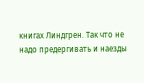книгах Линдгрен. Так что не надо предергивать и наезды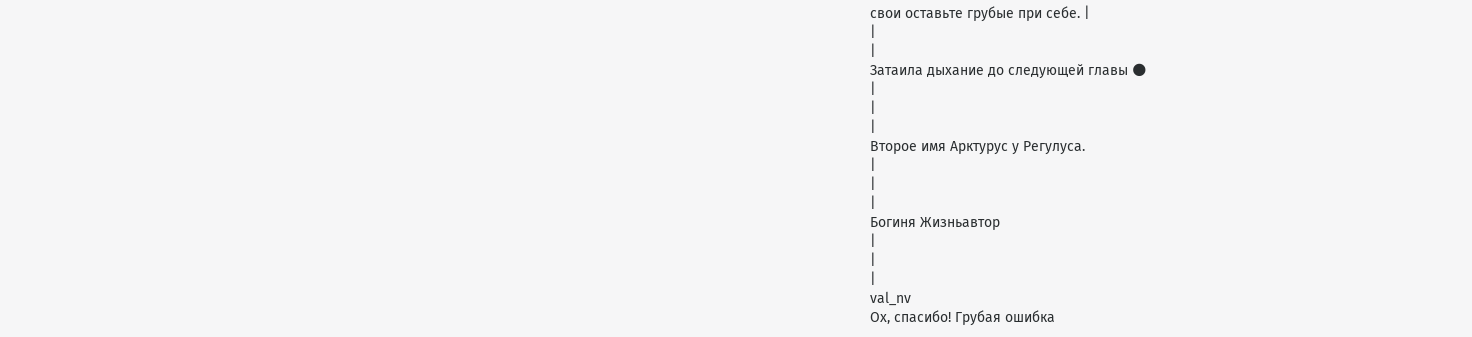свои оставьте грубые при себе. |
|
|
Затаила дыхание до следующей главы 🌑
|
|
|
Второе имя Арктурус у Регулуса.
|
|
|
Богиня Жизньавтор
|
|
|
val_nv
Ох, спасибо! Грубая ошибка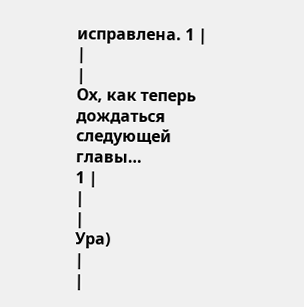исправлена. 1 |
|
|
Ох, как теперь дождаться следующей главы…
1 |
|
|
Ура)
|
|